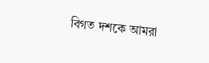বিগত দশকে আমরা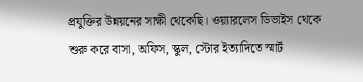প্রযুক্তির উন্নয়নের সাক্ষী থেকেছি। ওয়্যারলেস ডিভাইস থেকে শুরু করে বাসা, অফিস, স্কুল, স্টোর ইত্যাদিতে স্মার্ট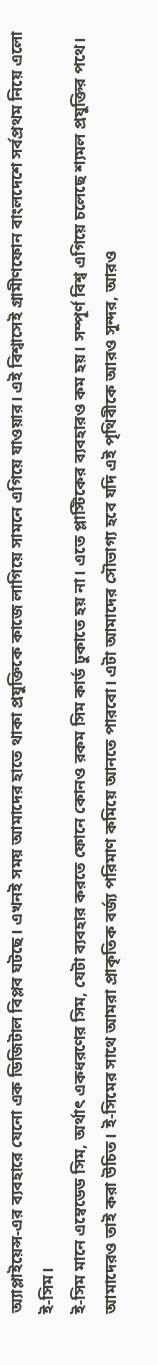অ্যাপ্লাইয়েন্স-এর ব্যবহারে যেনো এক ডিজিটাল বিপ্লব ঘটছে। এখনই সময় আমাদের হাতে থাকা প্রযুক্তিকে কাজে লাগিয়ে সামনে এগিয়ে যাওয়ার। এই বিশ্বাসেই গ্রামীণফোন বাংলদেশে সর্বপ্রথম নিয়ে এলো ই-সিম।
ই-সিম মানে এম্বেডেড সিম, অর্থাৎ একধরণের সিম, যেটা ব্যবহার করতে ফোনে কোনও রকম সিম কার্ড ঢুকাতে হয় না। এতে প্লাস্টিকের ব্যবহারও কম হয়। সম্পূর্ণ বিশ্ব এগিয়ে চলেছে শ্যমল প্রযুক্তির পথে। আমাদেরও তাই করা উচিত। ই-সিমের সাথে আমরা প্রাকৃতিক বর্জ্য পরিমাণ কমিয়ে আনতে পারবো। এটা আমাদের সৌভাগ্য হবে যদি এই পৃথিবীকে আরও সুন্দর, আরও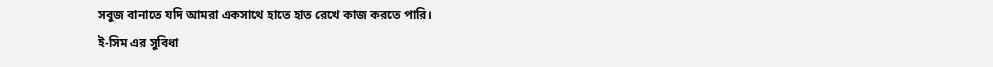সবুজ বানাতে যদি আমরা একসাথে হাতে হাত রেখে কাজ করতে পারি।
ই-সিম এর সুবিধা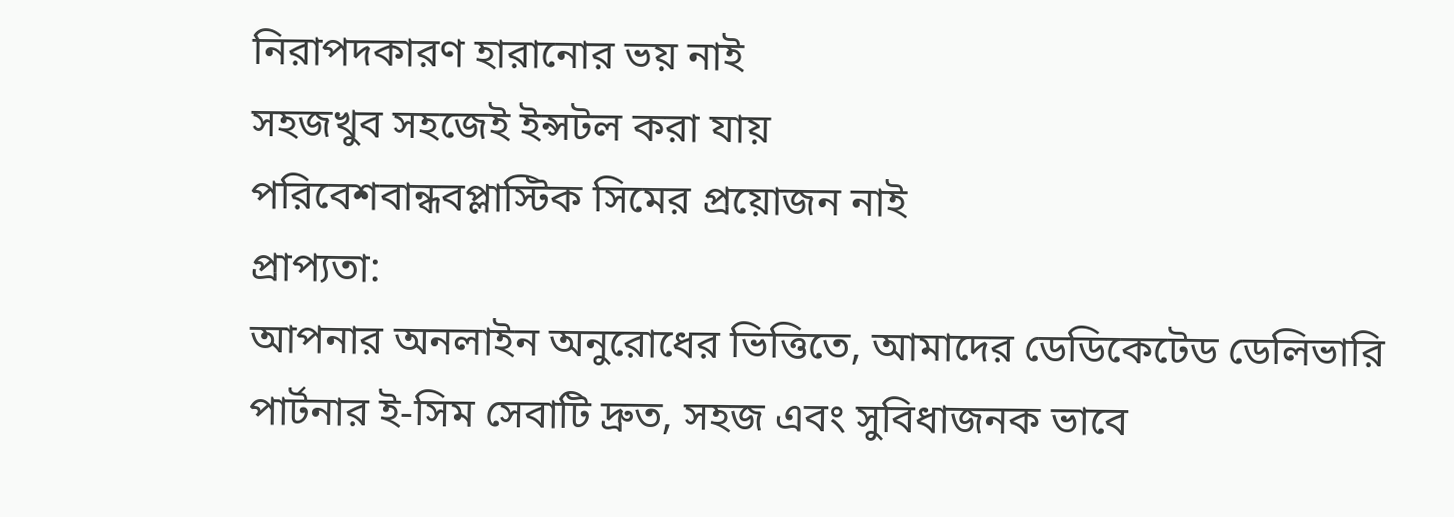নিরাপদকারণ হারানোর ভয় নাই
সহজখুব সহজেই ইন্সটল করা যায়
পরিবেশবান্ধবপ্লাস্টিক সিমের প্রয়োজন নাই
প্রাপ্যতা:
আপনার অনলাইন অনুরোধের ভিত্তিতে, আমাদের ডেডিকেটেড ডেলিভারি পার্টনার ই-সিম সেবাটি দ্রুত, সহজ এবং সুবিধাজনক ভাবে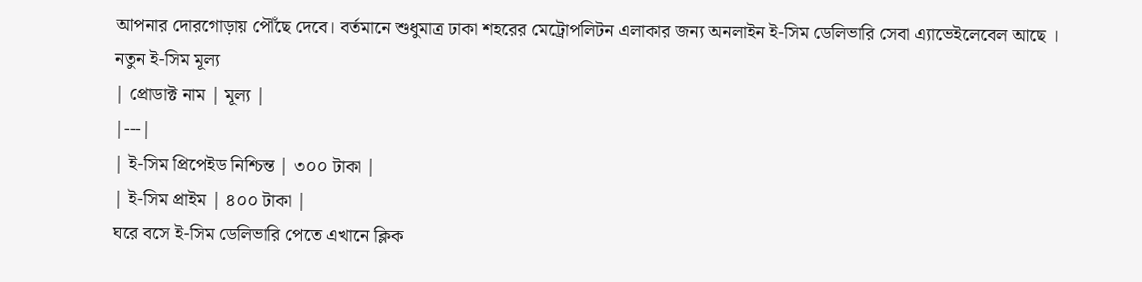আপনার দোরগোড়ায় পৌঁছে দেবে। বর্তমানে শুধুমাত্র ঢাকা শহরের মেট্রোপলিটন এলাকার জন্য অনলাইন ই-সিম ডেলিভারি সেবা এ্যাভেইলেবেল আছে ।
নতুন ই-সিম মূল্য
| প্রোডাক্ট নাম | মূল্য |
|---|
| ই-সিম প্রিপেইড নিশ্চিন্ত | ৩০০ টাকা |
| ই-সিম প্রাইম | ৪০০ টাকা |
ঘরে বসে ই-সিম ডেলিভারি পেতে এখানে ক্লিক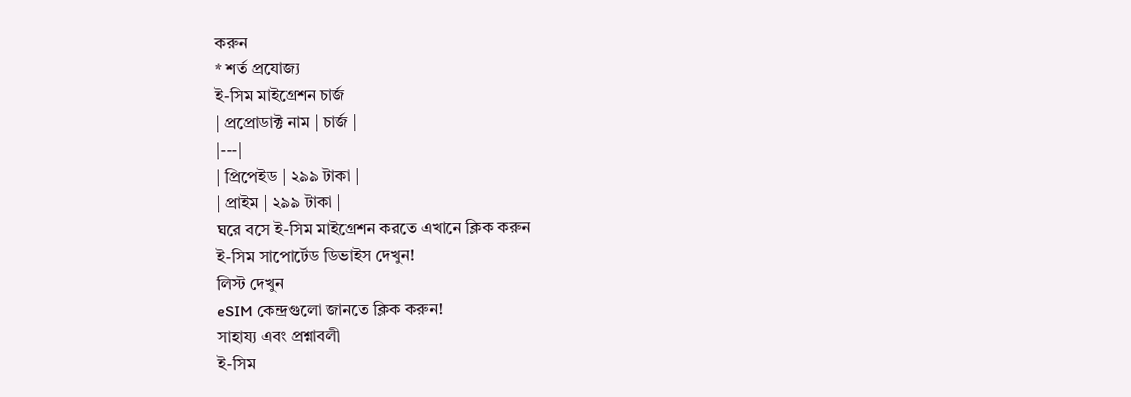করুন
* শর্ত প্রযোজ্য
ই-সিম মাইগ্রেশন চার্জ
| প্রপ্রোডাক্ট নাম | চার্জ |
|---|
| প্রিপেইড | ২৯৯ টাকা |
| প্রাইম | ২৯৯ টাকা |
ঘরে বসে ই-সিম মাইগ্রেশন করতে এখানে ক্লিক করুন
ই-সিম সাপোর্টেড ডিভাইস দেখুন!
লিস্ট দেখুন
eSIM কেন্দ্রগুলো জানতে ক্লিক করুন!
সাহায্য এবং প্রশ্নাবলী
ই-সিম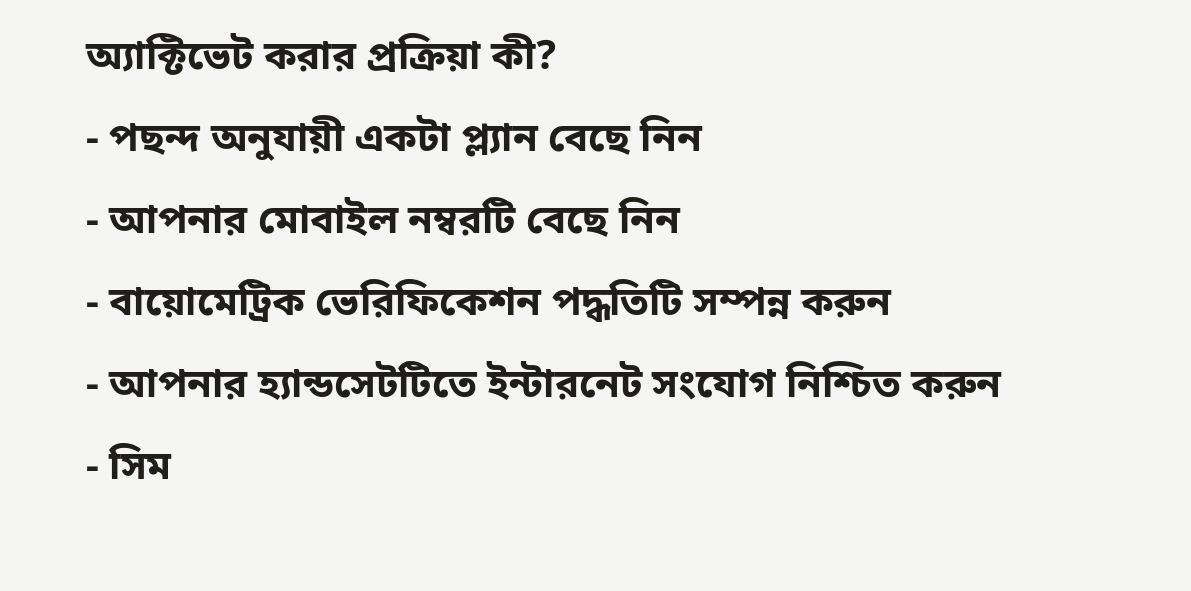অ্যাক্টিভেট করার প্রক্রিয়া কী?
- পছন্দ অনুযায়ী একটা প্ল্যান বেছে নিন
- আপনার মোবাইল নম্বরটি বেছে নিন
- বায়োমেট্রিক ভেরিফিকেশন পদ্ধতিটি সম্পন্ন করুন
- আপনার হ্যান্ডসেটটিতে ইন্টারনেট সংযোগ নিশ্চিত করুন
- সিম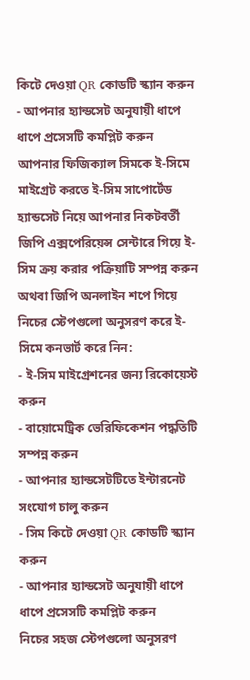কিটে দেওয়া QR কোডটি স্ক্যান করুন
- আপনার হ্যান্ডসেট অনুযায়ী ধাপে ধাপে প্রসেসটি কমপ্লিট করুন
আপনার ফিজিক্যাল সিমকে ই-সিমে মাইগ্রেট করতে ই-সিম সাপোর্টেড হ্যান্ডসেট নিয়ে আপনার নিকটবর্তী জিপি এক্সপেরিয়েন্স সেন্টারে গিয়ে ই-সিম ক্রয় করার পক্রিয়াটি সম্পন্ন করুন অথবা জিপি অনলাইন শপে গিয়ে নিচের স্টেপগুলো অনুসরণ করে ই-সিমে কনভার্ট করে নিন:
- ই-সিম মাইগ্রেশনের জন্য রিকোয়েস্ট করুন
- বায়োমেট্রিক ভেরিফিকেশন পদ্ধতিটি সম্পন্ন করুন
- আপনার হ্যান্ডসেটটিতে ইন্টারনেট সংযোগ চালু করুন
- সিম কিটে দেওয়া QR কোডটি স্ক্যান করুন
- আপনার হ্যান্ডসেট অনুযায়ী ধাপে ধাপে প্রসেসটি কমপ্লিট করুন
নিচের সহজ স্টেপগুলো অনুসরণ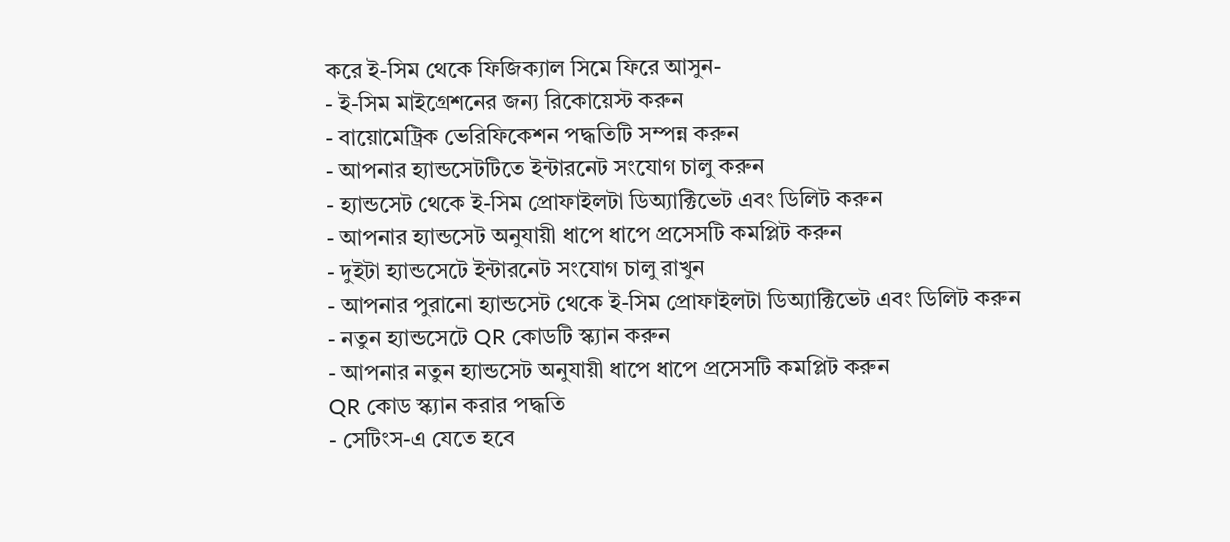করে ই-সিম থেকে ফিজিক্যাল সিমে ফিরে আসুন-
- ই-সিম মাইগ্রেশনের জন্য রিকোয়েস্ট করুন
- বায়োমেট্রিক ভেরিফিকেশন পদ্ধতিটি সম্পন্ন করুন
- আপনার হ্যান্ডসেটটিতে ইন্টারনেট সংযোগ চালু করুন
- হ্যান্ডসেট থেকে ই-সিম প্রোফাইলটা ডিঅ্যাক্টিভেট এবং ডিলিট করুন
- আপনার হ্যান্ডসেট অনুযায়ী ধাপে ধাপে প্রসেসটি কমপ্লিট করুন
- দুইটা হ্যান্ডসেটে ইন্টারনেট সংযোগ চালু রাখুন
- আপনার পুরানো হ্যান্ডসেট থেকে ই-সিম প্রোফাইলটা ডিঅ্যাক্টিভেট এবং ডিলিট করুন
- নতুন হ্যান্ডসেটে QR কোডটি স্ক্যান করুন
- আপনার নতুন হ্যান্ডসেট অনুযায়ী ধাপে ধাপে প্রসেসটি কমপ্লিট করুন
QR কোড স্ক্যান করার পদ্ধতি
- সেটিংস-এ যেতে হবে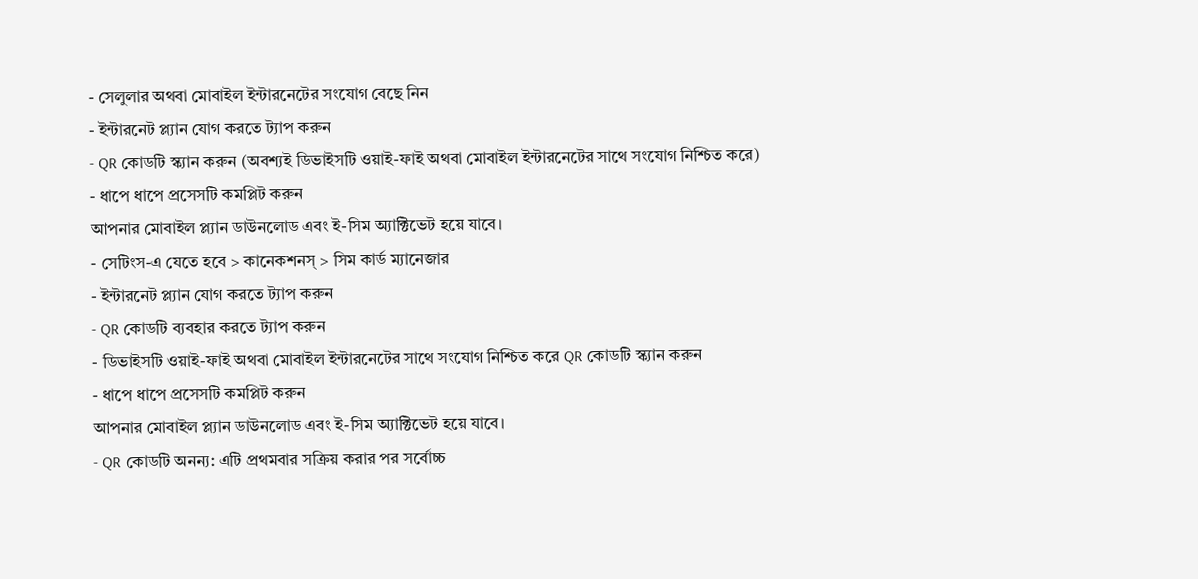- সেলুলার অথবা মোবাইল ইন্টারনেটের সংযোগ বেছে নিন
- ইন্টারনেট প্ল্যান যোগ করতে ট্যাপ করুন
- QR কোডটি স্ক্যান করুন (অবশ্যই ডিভাইসটি ওয়াই-ফাই অথবা মোবাইল ইন্টারনেটের সাথে সংযোগ নিশ্চিত করে)
- ধাপে ধাপে প্রসেসটি কমপ্লিট করুন
আপনার মোবাইল প্ল্যান ডাউনলোড এবং ই-সিম অ্যাক্টিভেট হয়ে যাবে।
- সেটিংস-এ যেতে হবে > কানেকশনস্ > সিম কার্ড ম্যানেজার
- ইন্টারনেট প্ল্যান যোগ করতে ট্যাপ করুন
- QR কোডটি ব্যবহার করতে ট্যাপ করুন
- ডিভাইসটি ওয়াই-ফাই অথবা মোবাইল ইন্টারনেটের সাথে সংযোগ নিশ্চিত করে QR কোডটি স্ক্যান করুন
- ধাপে ধাপে প্রসেসটি কমপ্লিট করুন
আপনার মোবাইল প্ল্যান ডাউনলোড এবং ই-সিম অ্যাক্টিভেট হয়ে যাবে।
- QR কোডটি অনন্য: এটি প্রথমবার সক্রিয় করার পর সর্বোচ্চ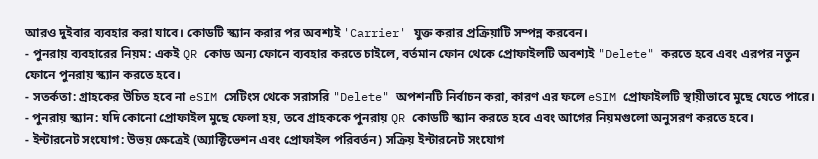আরও দুইবার ব্যবহার করা যাবে। কোডটি স্ক্যান করার পর অবশ্যই 'Carrier' যুক্ত করার প্রক্রিয়াটি সম্পন্ন করবেন।
- পুনরায় ব্যবহারের নিয়ম: একই QR কোড অন্য ফোনে ব্যবহার করতে চাইলে, বর্তমান ফোন থেকে প্রোফাইলটি অবশ্যই "Delete" করতে হবে এবং এরপর নতুন ফোনে পুনরায় স্ক্যান করতে হবে।
- সতর্কতা: গ্রাহকের উচিত হবে না eSIM সেটিংস থেকে সরাসরি "Delete" অপশনটি নির্বাচন করা, কারণ এর ফলে eSIM প্রোফাইলটি স্থায়ীভাবে মুছে যেতে পারে।
- পুনরায় স্ক্যান: যদি কোনো প্রোফাইল মুছে ফেলা হয়, তবে গ্রাহককে পুনরায় QR কোডটি স্ক্যান করতে হবে এবং আগের নিয়মগুলো অনুসরণ করতে হবে।
- ইন্টারনেট সংযোগ: উভয় ক্ষেত্রেই (অ্যাক্টিভেশন এবং প্রোফাইল পরিবর্তন) সক্রিয় ইন্টারনেট সংযোগ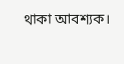থাকা আবশ্যক।